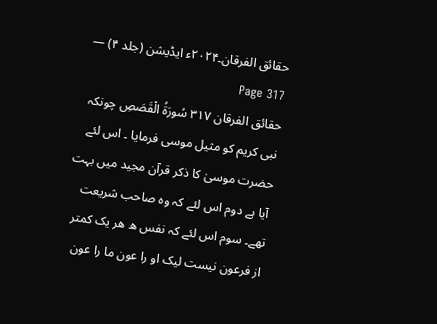حقائق الفرقان۔۲۰۲۴ء ایڈیشن (جلد ۴) — Page 317
حقائق الفرقان ۳۱۷ سُورَةُ الْقَصَصِ چونکہ نبی کریم کو مثیل موسی فرمایا ۔ اس لئے حضرت موسیٰ کا ذکر قرآن مجید میں بہت آیا ہے دوم اس لئے کہ وہ صاحب شریعت تھے۔ سوم اس لئے کہ نفس ه هر یک کمتر از فرعون نیست لیک او را عون ما را عون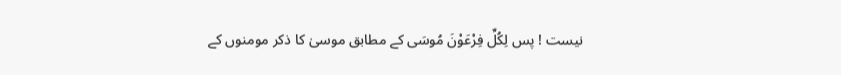نیست ! پس لِكُلِّ فِرْعَوْنَ مُوسَی کے مطابق موسیٰ کا ذکر مومنوں کے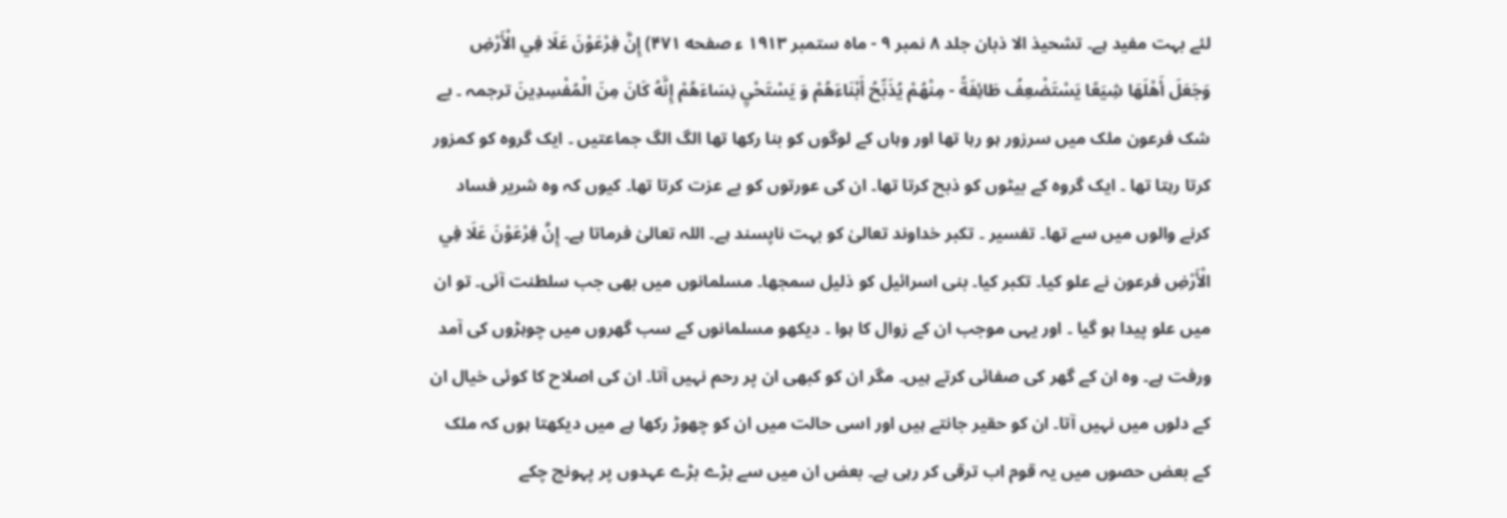لئے بہت مفید ہے۔ تشحیذ الا ذبان جلد ۸ نمبر ۹ - ماہ ستمبر ۱۹۱۳ ء صفحه ۴۷۱) إِنَّ فِرْعَوْنَ عَلَا فِي الْأَرْضِ وَجَعَلَ أَهْلَهَا شِيَعًا يَسْتَضْعِفُ طَائِفَةً - مِنْهُمْ يُذَبِّحُ أَبْنَاءَهُمْ وَ يَسْتَحْيِ نِسَاءَهُمْ إِنَّهُ كَانَ مِنَ الْمُفْسِدِينَ ترجمہ ۔ بے شک فرعون ملک میں سرزور ہو رہا تھا اور وہاں کے لوگوں کو بنا رکھا تھا الگ الگ جماعتیں ۔ ایک گروہ کو کمزور کرتا رہتا تھا ۔ ایک گروہ کے بیٹوں کو ذبح کرتا تھا۔ ان کی عورتوں کو بے عزت کرتا تھا۔ کیوں کہ وہ شریر فساد کرنے والوں میں سے تھا۔ تفسیر ۔ تکبر خداوند تعالیٰ کو بہت ناپسند ہے۔ اللہ تعالیٰ فرماتا ہے۔ إِنَّ فِرْعَوْنَ عَلَا فِي الْأَرْضِ فرعون نے علو کیا۔ تکبر کیا۔ بنی اسرائیل کو ذلیل سمجھا۔ مسلمانوں میں بھی جب سلطنت آئی۔ تو ان میں علو پیدا ہو گیا ۔ اور یہی موجب ان کے زوال کا ہوا ۔ دیکھو مسلمانوں کے سب گھروں میں چوہڑوں کی آمد ورفت ہے۔ وہ ان کے گھر کی صفائی کرتے ہیں۔ مگر ان کو کبھی ان پر رحم نہیں آتا۔ ان کی اصلاح کا کوئی خیال ان کے دلوں میں نہیں آتا۔ ان کو حقیر جانتے ہیں اور اسی حالت میں ان کو چھوڑ رکھا ہے میں دیکھتا ہوں کہ ملک کے بعض حصوں میں یہ قوم اب ترقی کر رہی ہے۔ بعض ان میں سے بڑے بڑے عہدوں پر پہونچ چکے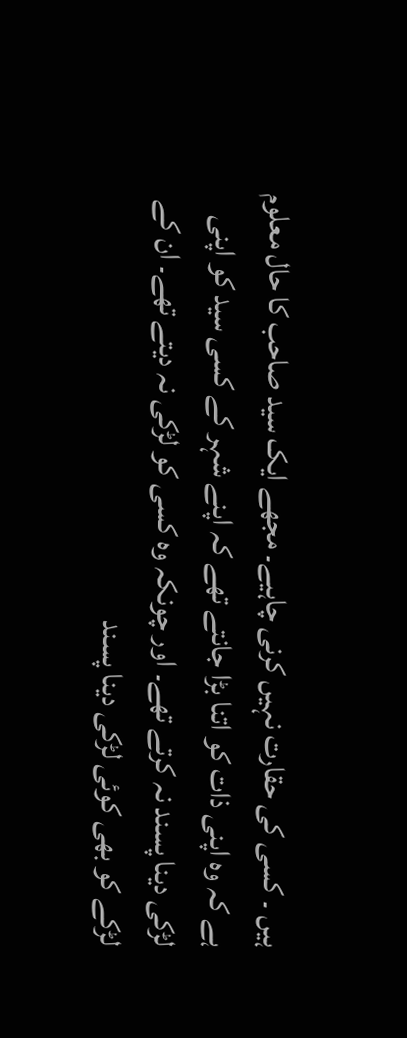ہیں ۔ کسی کی حقارت نہیں کرنی چاہیے۔ مجھے ایک سید صاحب کا حال معلوم ہے کہ وہ اپنی ذات کو اتنا بڑا جانتے تھے کہ اپنے شہر کے کسی سید کو اپنی لڑکی دینا پسند نہ کرتے تھے۔ اور چونکہ وہ کسی کو لڑکی نہ دیتے تھے۔ ان کے لڑکے کو بھی کوئی لڑکی دینا پسند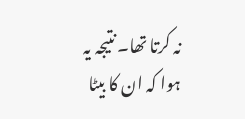نہ کرتا تھا۔ نتیجہ یہ ہوا کہ ان کا بیٹا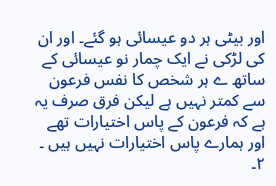اور بیٹی ہر دو عیسائی ہو گئے۔ اور ان کی لڑکی نے ایک چمار نو عیسائی کے ساتھ ے ہر شخص کا نفس فرعون سے کمتر نہیں ہے لیکن فرق صرف یہ ہے کہ فرعون کے پاس اختیارات تھے اور ہمارے پاس اختیارات نہیں ہیں ۔ ۲۔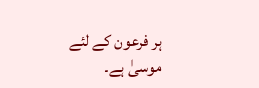ہر فرعون کے لئے موسیٰ ہے۔